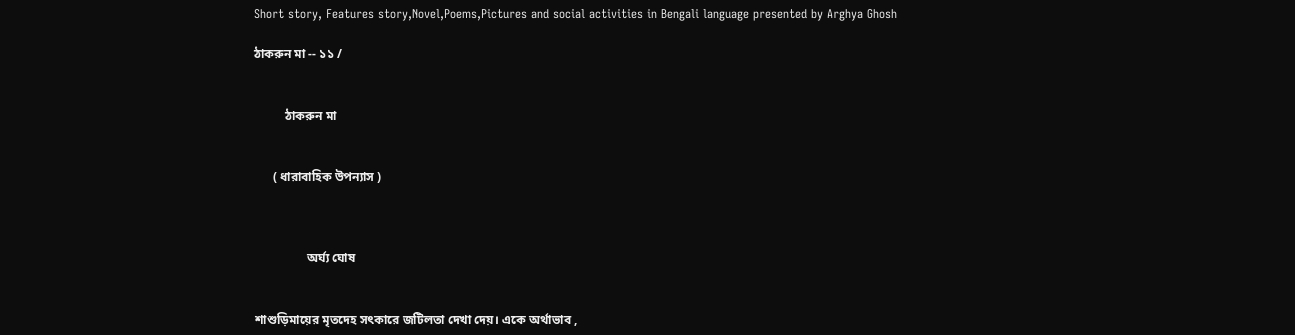Short story, Features story,Novel,Poems,Pictures and social activities in Bengali language presented by Arghya Ghosh

ঠাকরুন মা -- ১১ /


          ঠাকরুন মা


      ( ধারাবাহিক উপন্যাস )



                 অর্ঘ্য ঘোষ


শাশুড়িমায়ের মৃতদেহ সৎকারে জটিলতা দেখা দেয়। একে অর্থাভাব ,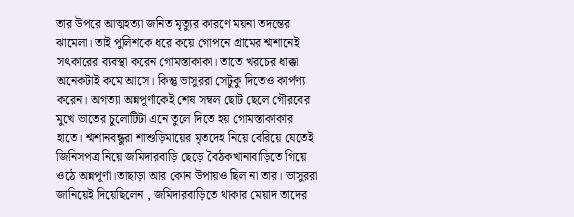তার উপরে আত্মহত্যা জনিত মৃত্যুর কারণে ময়না তদন্তের ঝামেলা। তাই পুলিশকে ধরে কয়ে গোপনে গ্রামের শ্মশানেই সৎকারের ব্যবস্থা করেন গোমস্তাকাকা। তাতে খরচের ধাক্কা অনেকটাই কমে আসে। কিন্তু ভাসুররা সেটুকু দিতেও কার্পণ্য করেন। অগত্যা অন্নপূর্ণাকেই শেষ সম্বল ছোট ছেলে গৌরবের মুখে ভাতের চুলোটিটা এনে তুলে দিতে হয় গোমস্তাকাকার হাতে। শ্মশানবন্ধুরা শাশুড়িমায়ের মৃতদেহ নিয়ে বেরিয়ে যেতেই জিনিসপত্র নিয়ে জমিদারবাড়ি ছেড়ে বৈঠকখানাবাড়িতে গিয়ে ওঠে অন্নপূর্ণা।তাছাড়া আর কোন উপায়ও ছিল না তার। ভাসুররা জানিয়েই দিয়েছিলেন , জমিদারবাড়িতে থাকার মেয়াদ তাদের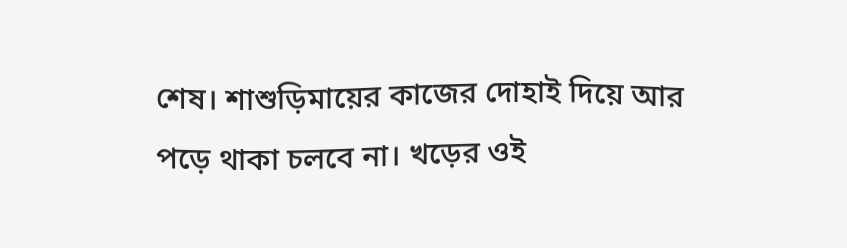শেষ। শাশুড়িমায়ের কাজের দোহাই দিয়ে আর পড়ে থাকা চলবে না। খড়ের ওই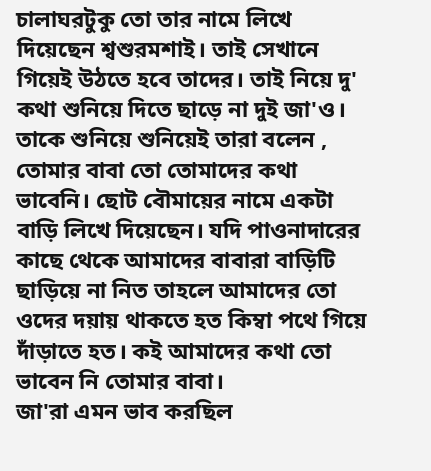চালাঘরটুকু তো তার নামে লিখে দিয়েছেন শ্বশুরমশাই। তাই সেখানে গিয়েই উঠতে হবে তাদের। তাই নিয়ে দু' কথা শুনিয়ে দিতে ছাড়ে না দুই জা'ও। তাকে শুনিয়ে শুনিয়েই তারা বলেন , তোমার বাবা তো তোমাদের কথা ভাবেনি। ছোট বৌমায়ের নামে একটা বাড়ি লিখে দিয়েছেন। যদি পাওনাদারের কাছে থেকে আমাদের বাবারা বাড়িটি ছাড়িয়ে না নিত তাহলে আমাদের তো ওদের দয়ায় থাকতে হত কিম্বা পথে গিয়ে দাঁড়াতে হত। কই আমাদের কথা তো ভাবেন নি তোমার বাবা।
জা'রা এমন ভাব করছিল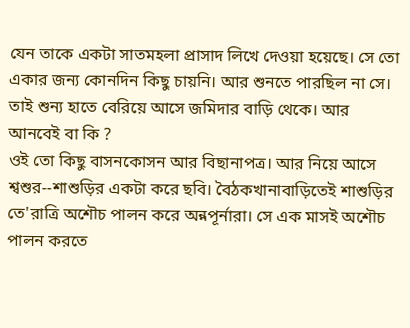যেন তাকে একটা সাতমহলা প্রাসাদ লিখে দেওয়া হয়েছে। সে তো একার জন্য কোনদিন কিছু চায়নি। আর শুনতে পারছিল না সে। তাই শুন্য হাতে বেরিয়ে আসে জমিদার বাড়ি থেকে। আর আনবেই বা কি ?
ওই তো কিছু বাসনকোসন আর বিছানাপত্র। আর নিয়ে আসে শ্বশুর--শাশুড়ির একটা করে ছবি। বৈঠকখানাবাড়িতেই শাশুড়ির তে'রাত্রি অশৌচ পালন করে অন্নপূর্নারা। সে এক মাসই অশৌচ পালন করতে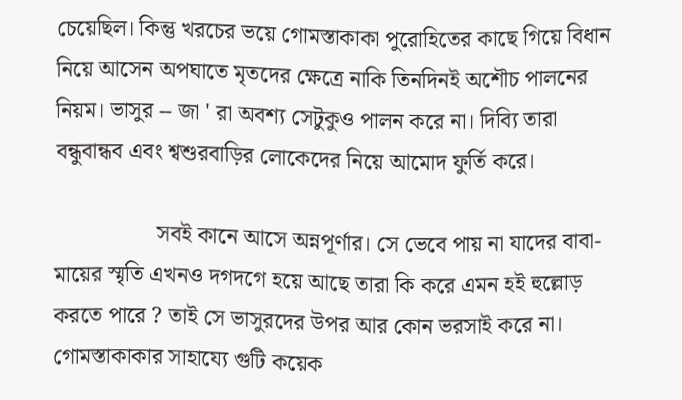চেয়েছিল। কিন্তু খরচের ভয়ে গোমস্তাকাকা পুরোহিতের কাছে গিয়ে বিধান নিয়ে আসেন অপঘাতে মৃতদের ক্ষেত্রে নাকি তিনদিনই অশৌচ পালনের নিয়ম। ভাসুর -- জা ' রা অবশ্য সেটুকুও পালন করে না। দিব্যি তারা বন্ধুবান্ধব এবং শ্বশুরবাড়ির লোকেদের নিয়ে আমোদ ফুর্তি করে।

                  সবই কানে আসে অন্নপূর্ণার। সে ভেবে পায় না যাদের বাবা-মায়ের স্মৃতি এখনও দগদগে হয়ে আছে তারা কি করে এমন হই হুল্লোড় করতে পারে ? তাই সে ভাসুরদের উপর আর কোন ভরসাই করে না। গোমস্তাকাকার সাহায্যে গুটি কয়েক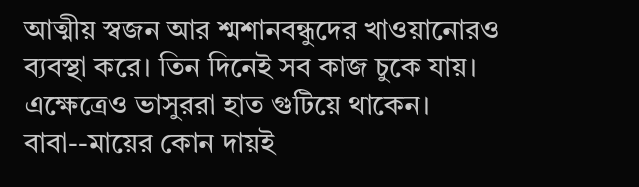আত্মীয় স্বজন আর শ্মশানবন্ধুদের খাওয়ানোরও ব্যবস্থা করে। তিন দিনেই সব কাজ চুকে যায়। এক্ষেত্রেও ভাসুররা হাত গুটিয়ে থাকেন। বাবা--মায়ের কোন দায়ই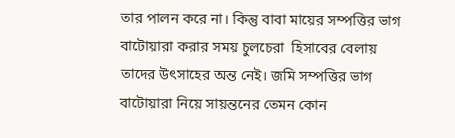তার পালন করে না। কিন্তু বাবা মায়ের সম্পত্তির ভাগ বাটোয়ারা করার সময় চুলচেরা  হিসাবের বেলায় তাদের উৎসাহের অন্ত নেই। জমি সম্পত্তির ভাগ বাটোয়ারা নিয়ে সায়ন্তনের তেমন কোন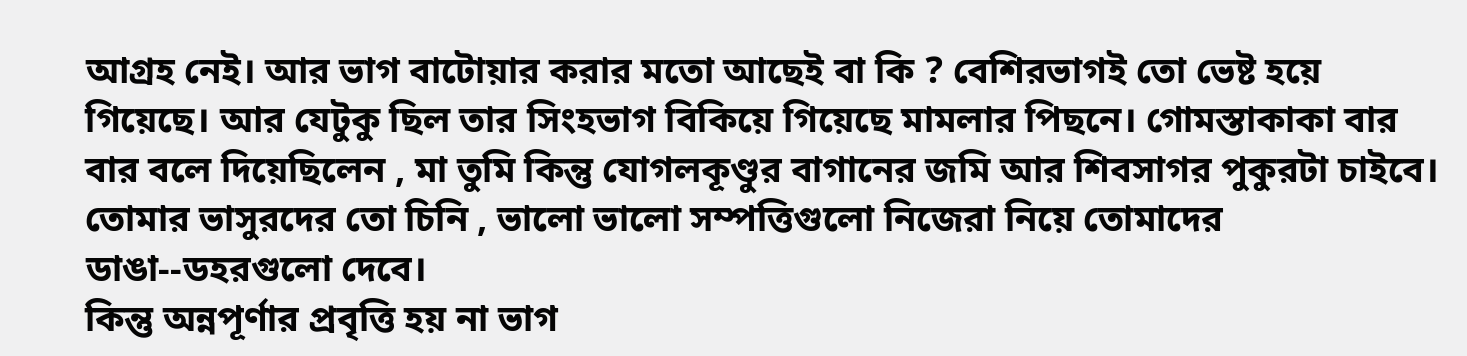আগ্রহ নেই। আর ভাগ বাটোয়ার করার মতো আছেই বা কি ? বেশিরভাগই তো ভেষ্ট হয়ে গিয়েছে। আর যেটুকু ছিল তার সিংহভাগ বিকিয়ে গিয়েছে মামলার পিছনে। গোমস্তাকাকা বার বার বলে দিয়েছিলেন , মা তুমি কিন্তু যোগলকূণ্ডুর বাগানের জমি আর শিবসাগর পুকুরটা চাইবে। তোমার ভাসুরদের তো চিনি , ভালো ভালো সম্পত্তিগুলো নিজেরা নিয়ে তোমাদের ডাঙা--ডহরগুলো দেবে।
কিন্তু অন্নপূর্ণার প্রবৃত্তি হয় না ভাগ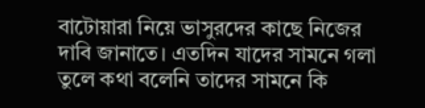বাটোয়ারা নিয়ে ভাসুরদের কাছে নিজের দাবি জানাতে। এতদিন যাদের সামনে গলা তুলে কথা বলেনি তাদের সামনে কি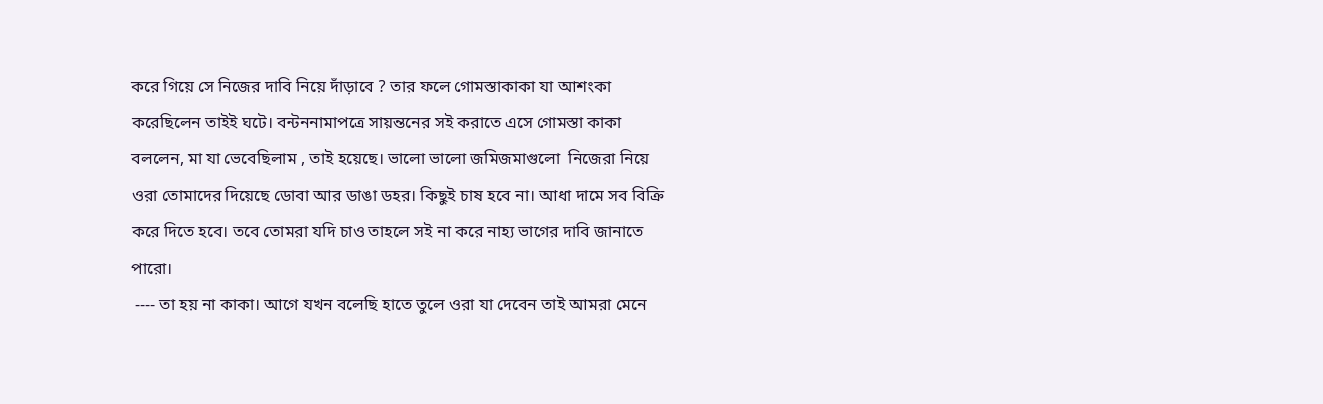করে গিয়ে সে নিজের দাবি নিয়ে দাঁড়াবে ? তার ফলে গোমস্তাকাকা যা আশংকা করেছিলেন তাইই ঘটে। বন্টননামাপত্রে সায়ন্তনের সই করাতে এসে গোমস্তা কাকা বললেন, মা যা ভেবেছিলাম , তাই হয়েছে। ভালো ভালো জমিজমাগুলো  নিজেরা নিয়ে ওরা তোমাদের দিয়েছে ডোবা আর ডাঙা ডহর। কিছুই চাষ হবে না। আধা দামে সব বিক্রি করে দিতে হবে। তবে তোমরা যদি চাও তাহলে সই না করে নাহ্য ভাগের দাবি জানাতে পারো।
 ---- তা হয় না কাকা। আগে যখন বলেছি হাতে তুলে ওরা যা দেবেন তাই আমরা মেনে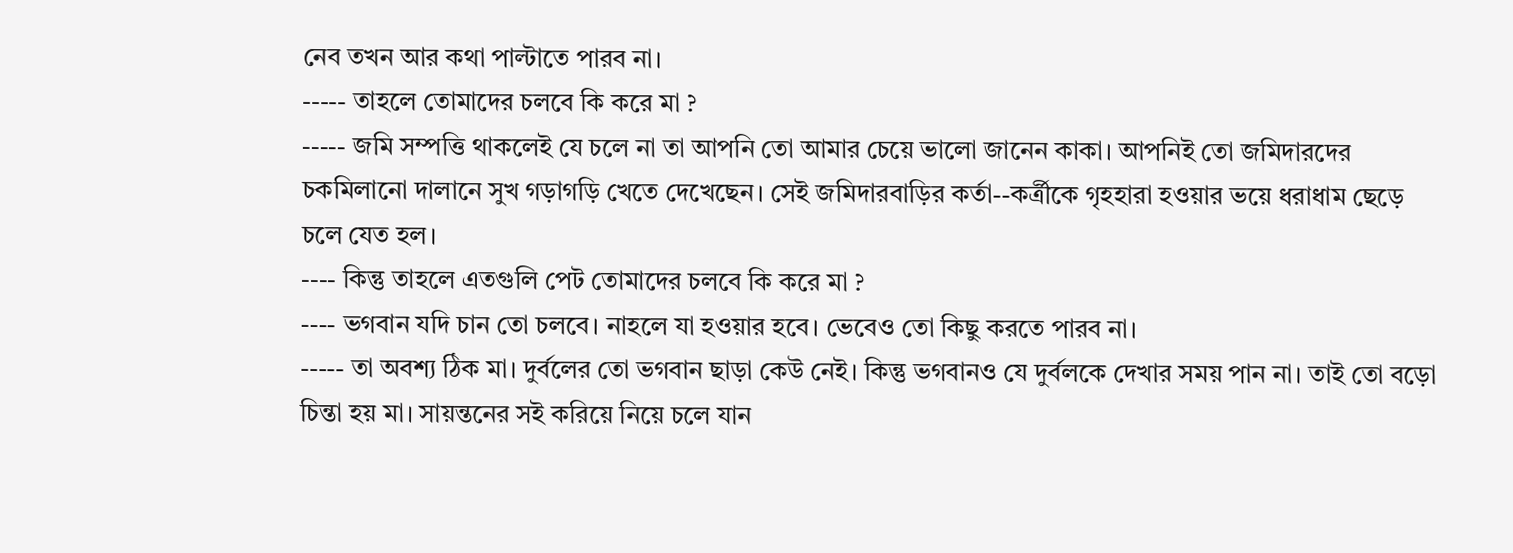নেব তখন আর কথা পাল্টাতে পারব না।
----- তাহলে তোমাদের চলবে কি করে মা ?
----- জমি সম্পত্তি থাকলেই যে চলে না তা আপনি তো আমার চেয়ে ভালো জানেন কাকা। আপনিই তো জমিদারদের চকমিলানো দালানে সুখ গড়াগড়ি খেতে দেখেছেন। সেই জমিদারবাড়ির কর্তা--কর্ত্রীকে গৃহহারা হওয়ার ভয়ে ধরাধাম ছেড়ে চলে যেত হল।
---- কিন্তু তাহলে এতগুলি পেট তোমাদের চলবে কি করে মা ?
---- ভগবান যদি চান তো চলবে। নাহলে যা হওয়ার হবে। ভেবেও তো কিছু করতে পারব না।
----- তা অবশ্য ঠিক মা। দুর্বলের তো ভগবান ছাড়া কেউ নেই। কিন্তু ভগবানও যে দুর্বলকে দেখার সময় পান না। তাই তো বড়ো চিন্তা হয় মা। সায়ন্তনের সই করিয়ে নিয়ে চলে যান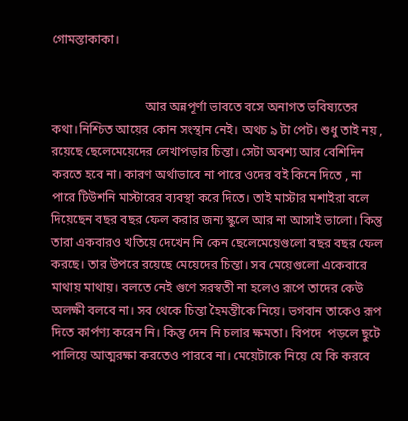গোমস্তাকাকা।


                              আর অন্নপূর্ণা ভাবতে বসে অনাগত ভবিষ্যতের কথা।নিশ্চিত আয়ের কোন সংস্থান নেই। অথচ ৯ টা পেট। শুধু তাই নয় , রয়েছে ছেলেমেয়েদের লেখাপড়ার চিন্তা। সেটা অবশ্য আর বেশিদিন করতে হবে না। কারণ অর্থাভাবে না পারে ওদের বই কিনে দিতে , না পারে টিউশনি মাস্টারের ব্যবস্থা করে দিতে। তাই মাস্টার মশাইরা বলে দিয়েছেন বছর বছর ফেল করার জন্য স্কুলে আর না আসাই ভালো। কিন্তু তারা একবারও খতিয়ে দেখেন নি কেন ছেলেমেয়েগুলো বছর বছর ফেল করছে। তার উপরে রয়েছে মেয়েদের চিন্তা। সব মেয়েগুলো একেবারে মাথায় মাথায়। বলতে নেই গুণে সরস্বতী না হলেও রূপে তাদের কেউ অলক্ষী বলবে না। সব থেকে চিন্তা হৈমন্তীকে নিয়ে। ভগবান তাকেও রূপ দিতে কার্পণ্য করেন নি। কিন্তু দেন নি চলার ক্ষমতা। বিপদে  পড়লে ছুটে পালিয়ে আত্মরক্ষা করতেও পারবে না। মেয়েটাকে নিয়ে যে কি করবে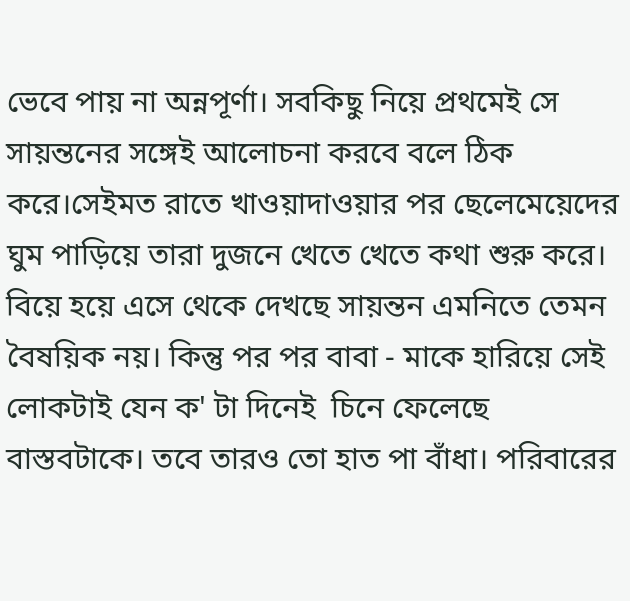ভেবে পায় না অন্নপূর্ণা। সবকিছু নিয়ে প্রথমেই সে সায়ন্তনের সঙ্গেই আলোচনা করবে বলে ঠিক করে।সেইমত রাতে খাওয়াদাওয়ার পর ছেলেমেয়েদের ঘুম পাড়িয়ে তারা দুজনে খেতে খেতে কথা শুরু করে। বিয়ে হয়ে এসে থেকে দেখছে সায়ন্তন এমনিতে তেমন বৈষয়িক নয়। কিন্তু পর পর বাবা - মাকে হারিয়ে সেই লোকটাই যেন ক' টা দিনেই  চিনে ফেলেছে বাস্তবটাকে। তবে তারও তো হাত পা বাঁধা। পরিবারের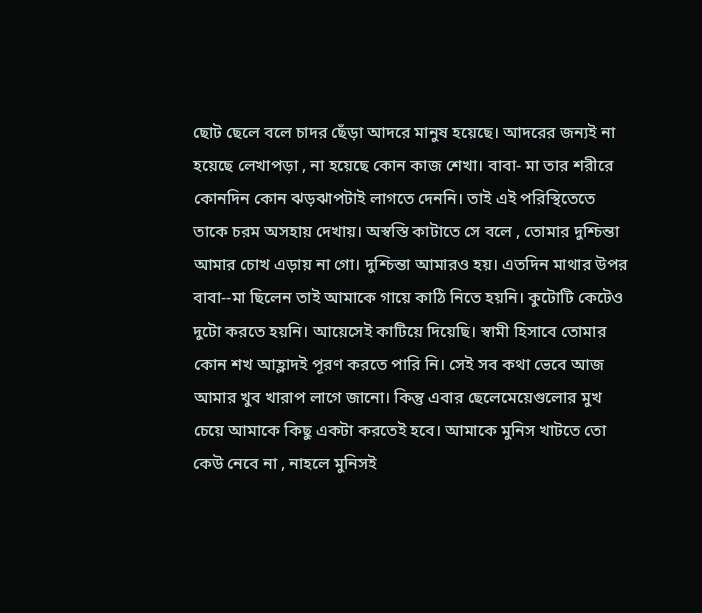ছোট ছেলে বলে চাদর ছেঁড়া আদরে মানুষ হয়েছে। আদরের জন্যই না হয়েছে লেখাপড়া , না হয়েছে কোন কাজ শেখা। বাবা- মা তার শরীরে কোনদিন কোন ঝড়ঝাপটাই লাগতে দেননি। তাই এই পরিস্থিতেতে তাকে চরম অসহায় দেখায়। অস্বস্তি কাটাতে সে বলে , তোমার দুশ্চিন্তা আমার চোখ এড়ায় না গো। দুশ্চিন্তা আমারও হয়। এতদিন মাথার উপর বাবা--মা ছিলেন তাই আমাকে গায়ে কাঠি নিতে হয়নি। কুটোটি কেটেও দুটো করতে হয়নি। আয়েসেই কাটিয়ে দিয়েছি। স্বামী হিসাবে তোমার কোন শখ আহ্লাদই পূরণ করতে পারি নি। সেই সব কথা ভেবে আজ আমার খুব খারাপ লাগে জানো। কিন্তু এবার ছেলেমেয়েগুলোর মুখ চেয়ে আমাকে কিছু একটা করতেই হবে। আমাকে মুনিস খাটতে তো কেউ নেবে না , নাহলে মুনিসই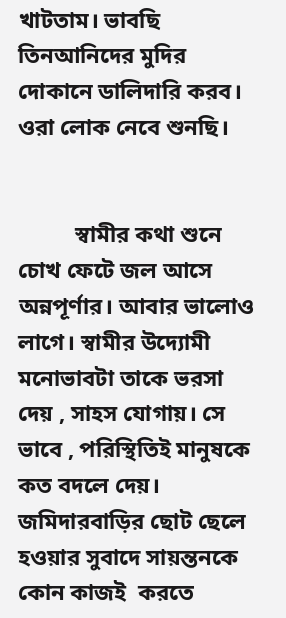খাটতাম। ভাবছি তিনআনিদের মুদির দোকানে ডালিদারি করব। ওরা লোক নেবে শুনছি।


          স্বামীর কথা শুনে চোখ ফেটে জল আসে অন্নপূর্ণার। আবার ভালোও লাগে। স্বামীর উদ্যোমী মনোভাবটা তাকে ভরসা দেয় , সাহস যোগায়। সে ভাবে , পরিস্থিতিই মানুষকে কত বদলে দেয়। জমিদারবাড়ির ছোট ছেলে হওয়ার সুবাদে সায়ন্তনকে কোন কাজই  করতে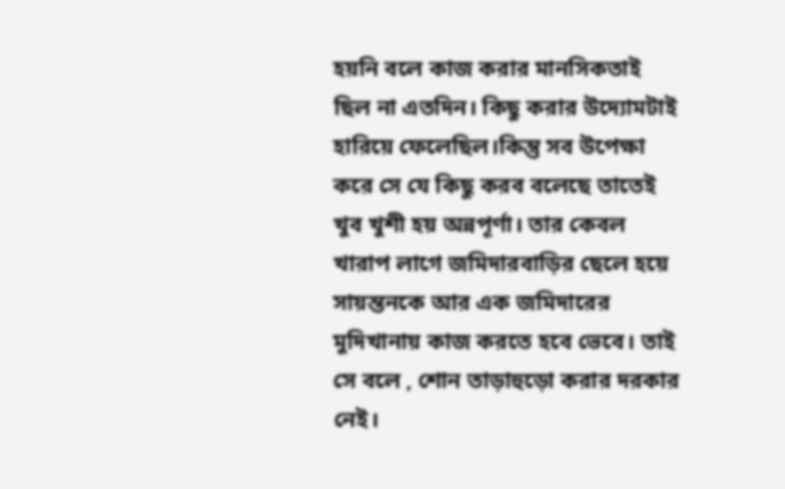হয়নি বলে কাজ করার মানসিকতাই ছিল না এতদিন। কিছু করার উদ্যোমটাই হারিয়ে ফেলেছিল।কিন্তু সব উপেক্ষা করে সে যে কিছু করব বলেছে তাতেই খুব খুশী হয় অন্নপূর্ণা। তার কেবল খারাপ লাগে জমিদারবাড়ির ছেলে হয়ে সায়ন্তনকে আর এক জমিদারের মুদিখানায় কাজ করতে হবে ভেবে। তাই সে বলে , শোন তাড়াহুড়ো করার দরকার নেই।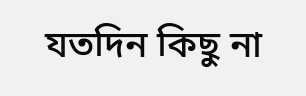যতদিন কিছু না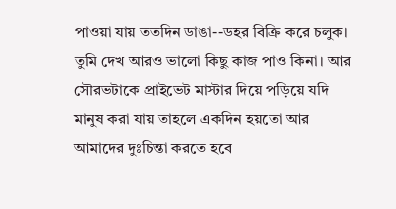পাওয়া যায় ততদিন ডাঙা--ডহর বিক্রি করে চলুক। তুমি দেখ আরও ভালো কিছু কাজ পাও কিনা। আর সৌরভটাকে প্রাইভেট মাস্টার দিয়ে পড়িয়ে যদি মানুষ করা যায় তাহলে একদিন হয়তো আর আমাদের দুঃচিন্তা করতে হবে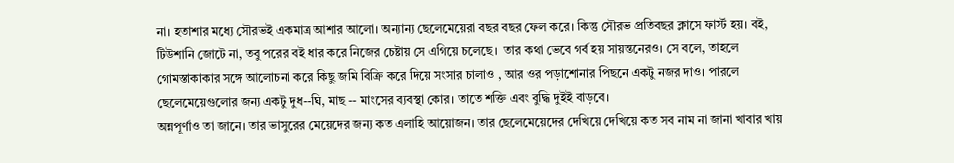না। হতাশার মধ্যে সৌরভই একমাত্র আশার আলো। অন্যান্য ছেলেমেয়েরা বছর বছর ফেল করে। কিন্তু সৌরভ প্রতিবছর ক্লাসে ফার্স্ট হয়। বই, টিউশানি জোটে না, তবু পরের বই ধার করে নিজের চেষ্টায় সে এগিয়ে চলেছে।  তার কথা ভেবে গর্ব হয় সায়ন্তনেরও। সে বলে, তাহলে গোমস্তাকাকার সঙ্গে আলোচনা করে কিছু জমি বিক্রি করে দিয়ে সংসার চালাও , আর ওর পড়াশোনার পিছনে একটু নজর দাও। পারলে ছেলেমেয়েগুলোর জন্য একটু দুধ--ঘি, মাছ -- মাংসের ব্যবস্থা কোর। তাতে শক্তি এবং বুদ্ধি দুইই বাড়বে।
অন্নপূর্ণাও তা জানে। তার ভাসুরের মেয়েদের জন্য কত এলাহি আয়োজন। তার ছেলেমেয়েদের দেখিয়ে দেখিয়ে কত সব নাম না জানা খাবার খায়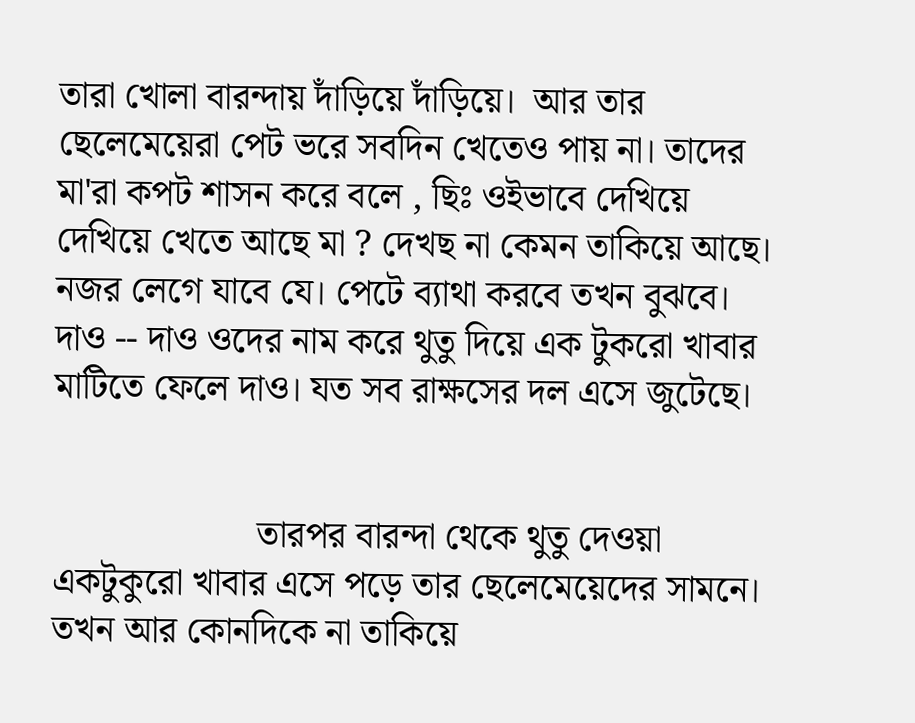তারা খোলা বারন্দায় দাঁড়িয়ে দাঁড়িয়ে।  আর তার ছেলেমেয়েরা পেট ভরে সবদিন খেতেও পায় না। তাদের মা'রা কপট শাসন করে বলে , ছিঃ ওইভাবে দেখিয়ে দেখিয়ে খেতে আছে মা ? দেখছ না কেমন তাকিয়ে আছে। নজর লেগে যাবে যে। পেটে ব্যাথা করবে তখন বুঝবে। দাও -- দাও ওদের নাম করে থুতু দিয়ে এক টুকরো খাবার মাটিতে ফেলে দাও। যত সব রাক্ষসের দল এসে জুটেছে।


                      তারপর বারন্দা থেকে থুতু দেওয়া একটুকুরো খাবার এসে পড়ে তার ছেলেমেয়েদের সামনে। তখন আর কোনদিকে না তাকিয়ে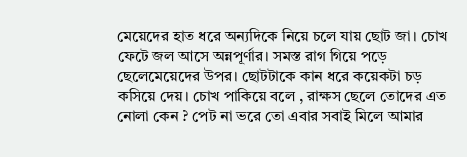মেয়েদের হাত ধরে অন্যদিকে নিয়ে চলে যায় ছোট জা। চোখ ফেটে জল আসে অন্নপূর্ণার। সমস্ত রাগ গিয়ে পড়ে ছেলেমেয়েদের উপর। ছোটটাকে কান ধরে কয়েকটা চড় কসিয়ে দেয়। চোখ পাকিয়ে বলে , রাক্ষস ছেলে তোদের এত নোলা কেন ? পেট না ভরে তো এবার সবাই মিলে আমার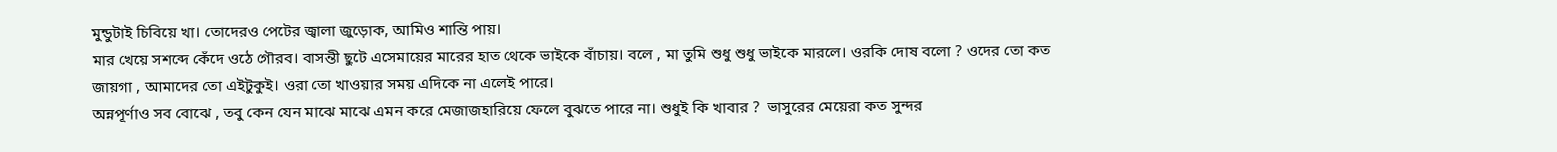মুন্ডুটাই চিবিয়ে খা। তোদেরও পেটের জ্বালা জুড়োক, আমিও শান্তি পায়।
মার খেয়ে সশব্দে কেঁদে ওঠে গৌরব। বাসন্তী ছুটে এসেমায়ের মারের হাত থেকে ভাইকে বাঁচায়। বলে , মা তুমি শুধু শুধু ভাইকে মারলে। ওরকি দোষ বলো ? ওদের তো কত জায়গা , আমাদের তো এইটুকুই। ওরা তো খাওয়ার সময় এদিকে না এলেই পারে।
অন্নপূর্ণাও সব বোঝে , তবু কেন যেন মাঝে মাঝে এমন করে মেজাজহারিয়ে ফেলে বুঝতে পারে না। শুধুই কি খাবার ?  ভাসুরের মেয়েরা কত সুন্দর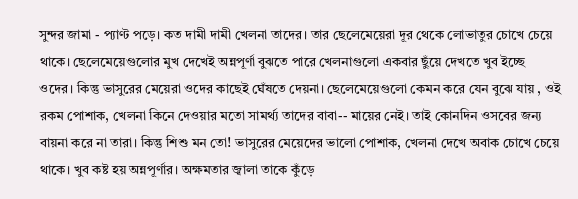সুন্দর জামা - প্যাণ্ট পড়ে। কত দামী দামী খেলনা তাদের। তার ছেলেমেয়েরা দূর থেকে লোভাতুর চোখে চেয়ে থাকে। ছেলেমেয়েগুলোর মুখ দেখেই অন্নপূর্ণা বুঝতে পারে খেলনাগুলো একবার ছুঁয়ে দেখতে খুব ইচ্ছে ওদের। কিন্তু ভাসুরের মেয়েরা ওদের কাছেই ঘেঁষতে দেয়না। ছেলেমেয়েগুলো কেমন করে যেন বুঝে যায় , ওই রকম পোশাক, খেলনা কিনে দেওয়ার মতো সামর্থ্য তাদের বাবা-- মায়ের নেই। তাই কোনদিন ওসবের জন্য বায়না করে না তারা। কিন্তু শিশু মন তো! ভাসুরের মেয়েদের ভালো পোশাক, খেলনা দেখে অবাক চোখে চেয়ে থাকে। খুব কষ্ট হয় অন্নপূর্ণার। অক্ষমতার জ্বালা তাকে কুঁড়ে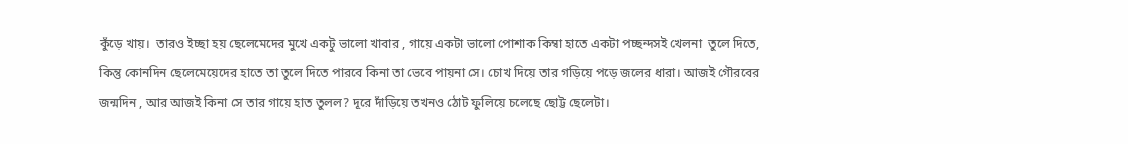কুঁড়ে খায়।  তারও ইচ্ছা হয় ছেলেমেদের মুখে একটু ভালো খাবার , গায়ে একটা ভালো পোশাক কিম্বা হাতে একটা পচ্ছন্দসই খেলনা  তুলে দিতে, কিন্তু কোনদিন ছেলেমেয়েদের হাতে তা তুলে দিতে পারবে কিনা তা ভেবে পায়না সে। চোখ দিয়ে তার গড়িয়ে পড়ে জলের ধারা। আজই গৌরবের জন্মদিন , আর আজই কিনা সে তার গায়ে হাত তুলল? দূরে দাঁড়িয়ে তখনও ঠোট ফুলিয়ে চলেছে ছোট্ট ছেলেটা।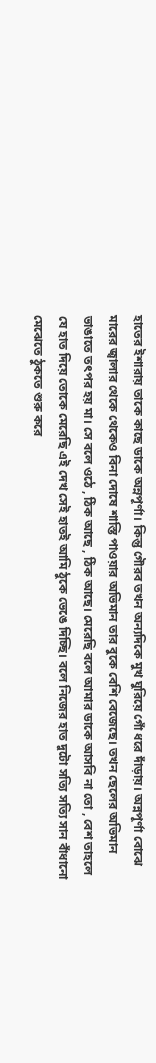হাতের ইশারায় তাকে কাছে ডাকে অন্নপূর্ণা। কিন্তু গৌরব তখন অন্যদিকে মুখ ঘুরিয়ে গোঁ ধরে দাঁড়ায়। অন্নপূর্ণা বোঝে মারের জ্বালার থেকে থেকেও বিনা দোষে শাস্তি পাওয়ার অভিমান তার বুকে বেশি বেজেছে। তখন ছেলের অভিমান ভাঙাতে তৎপর হয় মা। সে বলে ওঠে , ঠিক আছে , ঠিক আছে। মেরেছি বলে আমার ডাকে আসবি না তো , বেশ তাহলে যে হাত দিয়ে তোকে মেরেছি এই দেখ সেই হাতই আমি ঠুকে ভেঙে দিচ্ছি। বলে নিজের হাত দুটো সত্যি সত্যি সান বাঁধানো মেঝেতে ঠুকতে শুরু করে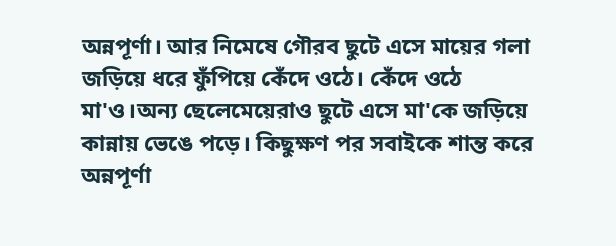অন্নপূর্ণা। আর নিমেষে গৌরব ছুটে এসে মায়ের গলা জড়িয়ে ধরে ফুঁপিয়ে কেঁদে ওঠে। কেঁদে ওঠে মা'ও।অন্য ছেলেমেয়েরাও ছুটে এসে মা'কে জড়িয়ে কান্নায় ভেঙে পড়ে। কিছুক্ষণ পর সবাইকে শান্ত করে অন্নপূর্ণা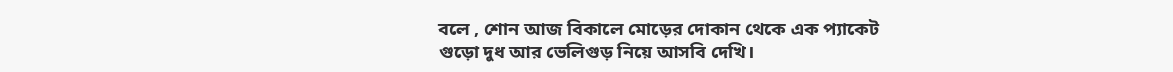বলে , শোন আজ বিকালে মোড়ের দোকান থেকে এক প্যাকেট গুড়ো দুধ আর ভেলিগুড় নিয়ে আসবি দেখি।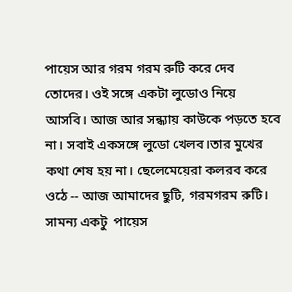পায়েস আর গরম গরম রুটি করে দেব তোদের। ওই সঙ্গে একটা লুডোও নিয়ে আসবি। আজ আর সন্ধ্যায় কাউকে পড়তে হবে না। সবাই একসঙ্গে লুডো খেলব।তার মুখের কথা শেষ হয় না। ছেলেমেয়েরা কলরব করে ওঠে -- আজ আমাদের ছুটি, গরমগরম রুটি। সামন্য একটু  পায়েস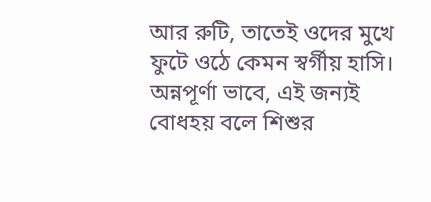আর রুটি, তাতেই ওদের মুখে ফুটে ওঠে কেমন স্বর্গীয় হাসি। অন্নপূর্ণা ভাবে, এই জন্যই বোধহয় বলে শিশুর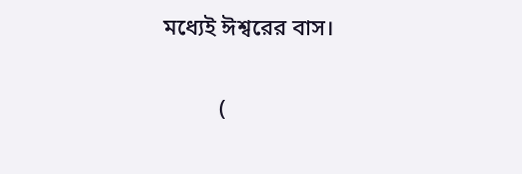মধ্যেই ঈশ্বরের বাস।

          (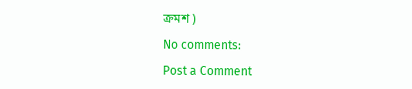ক্রমশ )

No comments:

Post a Comment